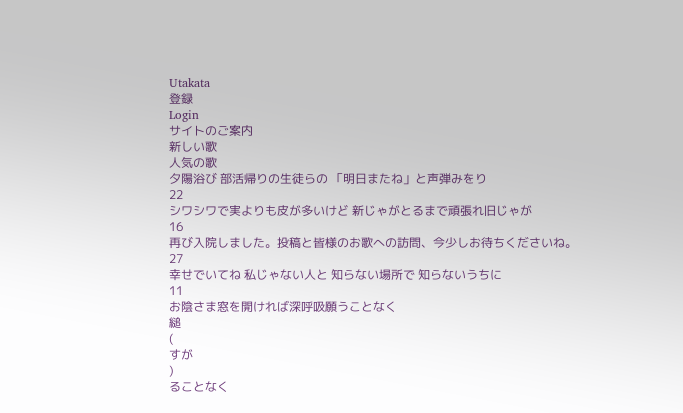Utakata
登録
Login
サイトのご案内
新しい歌
人気の歌
夕陽浴び 部活帰りの生徒らの 「明日またね」と声弾みをり
22
シワシワで実よりも皮が多いけど 新じゃがとるまで頑張れ旧じゃが
16
再び入院しました。投稿と皆様のお歌への訪問、今少しお待ちくださいね。
27
幸せでいてね 私じゃない人と 知らない場所で 知らないうちに
11
お陰さま窓を開ければ深呼吸願うことなく
縋
(
すが
)
ることなく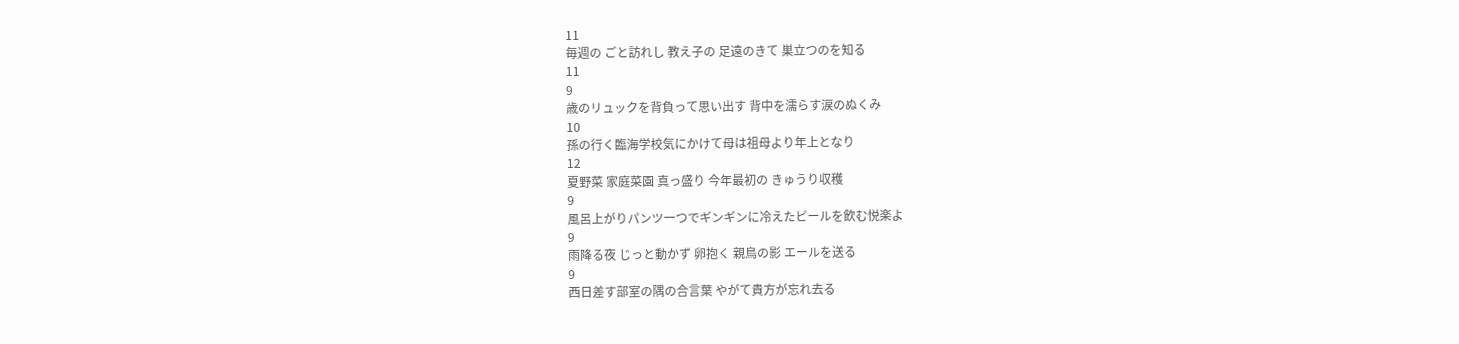11
毎週の ごと訪れし 教え子の 足遠のきて 巣立つのを知る
11
9
歳のリュックを背負って思い出す 背中を濡らす涙のぬくみ
10
孫の行く臨海学校気にかけて母は祖母より年上となり
12
夏野菜 家庭菜園 真っ盛り 今年最初の きゅうり収穫
9
風呂上がりパンツ一つでギンギンに冷えたビールを飲む悦楽よ
9
雨降る夜 じっと動かず 卵抱く 親鳥の影 エールを送る
9
西日差す部室の隅の合言葉 やがて貴方が忘れ去る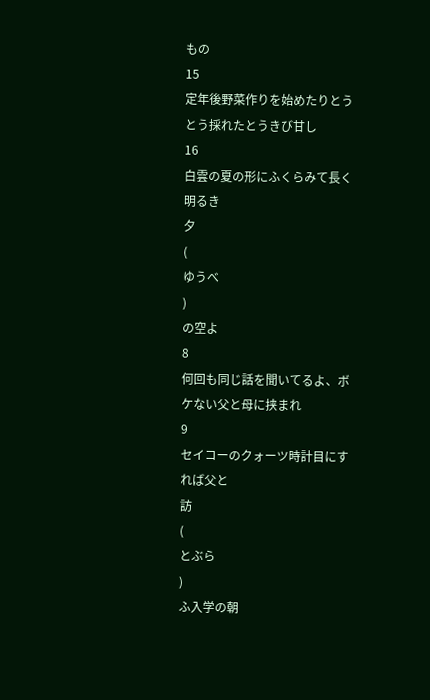もの
15
定年後野菜作りを始めたりとうとう採れたとうきび甘し
16
白雲の夏の形にふくらみて長く明るき
夕
(
ゆうべ
)
の空よ
8
何回も同じ話を聞いてるよ、ボケない父と母に挟まれ
9
セイコーのクォーツ時計目にすれば父と
訪
(
とぶら
)
ふ入学の朝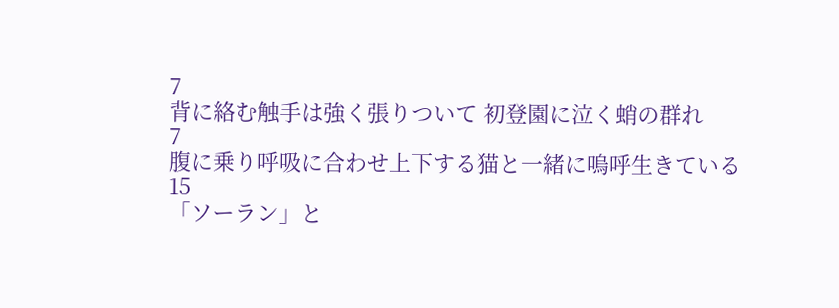7
背に絡む触手は強く張りついて 初登園に泣く蛸の群れ
7
腹に乗り呼吸に合わせ上下する猫と一緒に嗚呼生きている
15
「ソーラン」と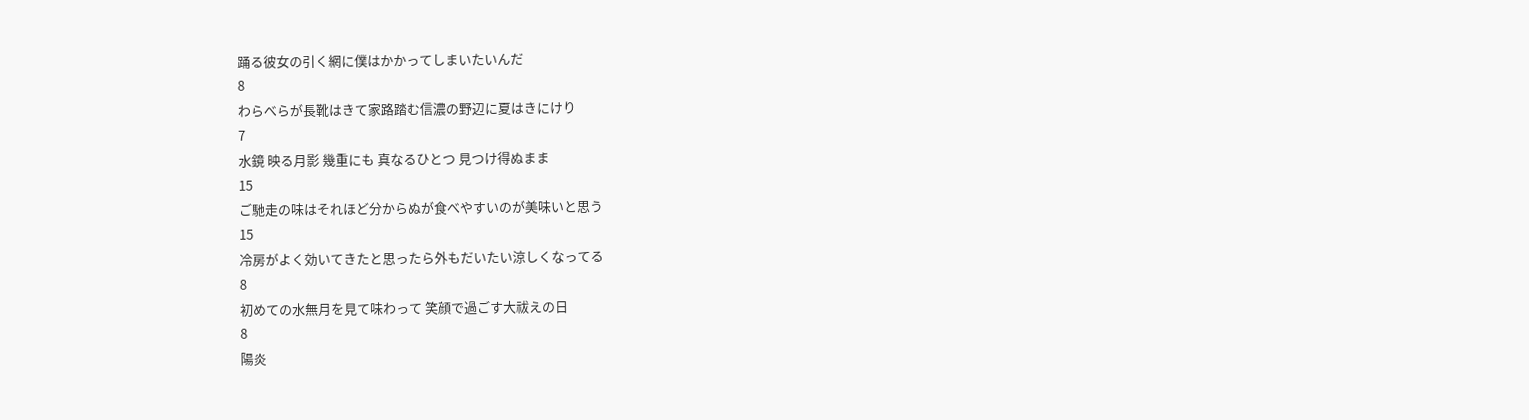踊る彼女の引く網に僕はかかってしまいたいんだ
8
わらべらが長靴はきて家路踏む信濃の野辺に夏はきにけり
7
水鏡 映る月影 幾重にも 真なるひとつ 見つけ得ぬまま
15
ご馳走の味はそれほど分からぬが食べやすいのが美味いと思う
15
冷房がよく効いてきたと思ったら外もだいたい涼しくなってる
8
初めての水無月を見て味わって 笑顔で過ごす大祓えの日
8
陽炎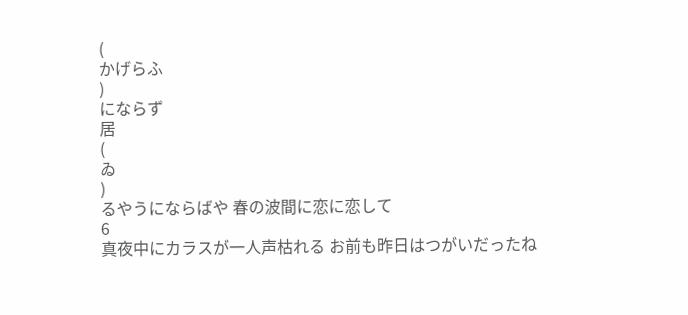(
かげらふ
)
にならず
居
(
ゐ
)
るやうにならばや 春の波間に恋に恋して
6
真夜中にカラスが一人声枯れる お前も昨日はつがいだったね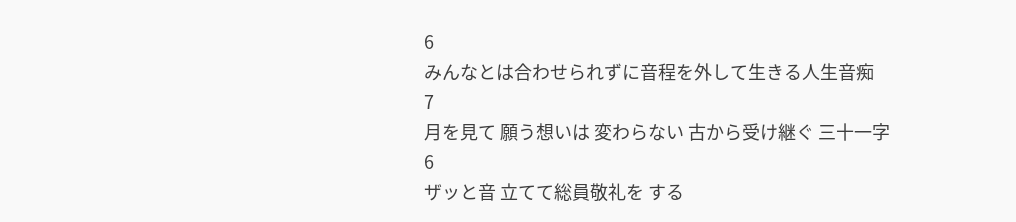6
みんなとは合わせられずに音程を外して生きる人生音痴
7
月を見て 願う想いは 変わらない 古から受け継ぐ 三十一字
6
ザッと音 立てて総員敬礼を する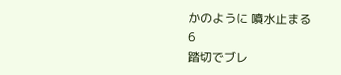かのように 噴水止まる
6
踏切でブレ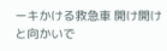ーキかける救急車 開け開けと向かいで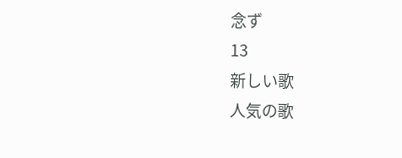念ず
13
新しい歌
人気の歌